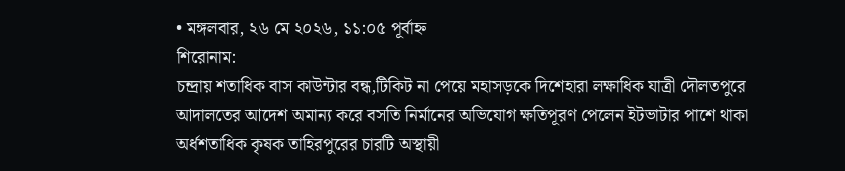• মঙ্গলবার, ২৬ মে ২০২৬, ১১:০৫ পূর্বাহ্ন
শিরোনাম:
চন্দ্রায় শতাধিক বাস কাউন্টার বন্ধ,টিকিট না পেয়ে মহাসড়কে দিশেহারা লক্ষাধিক যাত্রী দৌলতপুরে আদালতের আদেশ অমান্য করে বসতি নির্মানের অভিযোগ ক্ষতিপূরণ পেলেন ইটভাটার পাশে থাকা অর্ধশতাধিক কৃষক তাহিরপুরের চারটি অস্থায়ী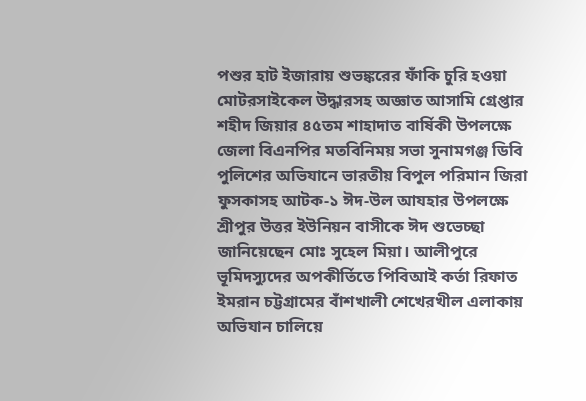পশুর হাট ইজারায় শুভঙ্করের ফাঁকি চুরি হওয়া মোটরসাইকেল উদ্ধারসহ অজ্ঞাত আসামি গ্রেপ্তার শহীদ জিয়ার ৪৫তম শাহাদাত বার্ষিকী উপলক্ষে জেলা বিএনপির মতবিনিময় সভা সুনামগঞ্জ ডিবি পুলিশের অভিযানে ভারতীয় বিপুল পরিমান জিরা ফুসকাসহ আটক-১ ঈদ-উল আযহার উপলক্ষে শ্রীপুর উত্তর ইউনিয়ন বাসীকে ঈদ শুভেচ্ছা জানিয়েছেন মোঃ সুহেল মিয়া। আলীপুরে ভূমিদস্যুদের অপকীর্তিতে পিবিআই কর্তা রিফাত ইমরান চট্টগ্রামের বাঁশখালী শেখেরখীল এলাকায় অভিযান চালিয়ে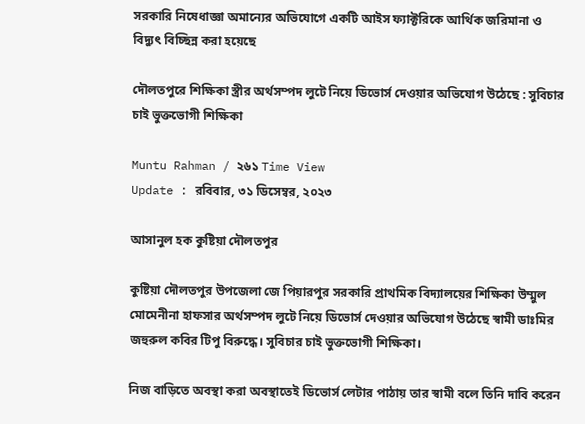সরকারি নিষেধাজ্ঞা অমান্যের অভিযোগে একটি আইস ফ্যাক্টরিকে আর্থিক জরিমানা ও বিদ্যুৎ বিচ্ছিন্ন করা হয়েছে

দৌলতপুরে শিক্ষিকা স্ত্রীর অর্থসম্পদ লুটে নিয়ে ডিভোর্স দেওয়ার অভিযোগ উঠেছে : সুবিচার চাই ভুক্তভোগী শিক্ষিকা

Muntu Rahman / ২৬১ Time View
Update : রবিবার, ৩১ ডিসেম্বর, ২০২৩

আসানুল হক কুষ্টিয়া দৌলতপুর

কুষ্টিয়া দৌলতপুর উপজেলা জে পিয়ারপুর সরকারি প্রাথমিক বিদ্যালয়ের শিক্ষিকা উম্মুল মোমেনীনা হাফসার অর্থসম্পদ লুটে নিয়ে ডিভোর্স দেওয়ার অভিযোগ উঠেছে স্বামী ডাঃমির জহুরুল কবির টিপু বিরুদ্ধে। সুবিচার চাই ভুক্তভোগী শিক্ষিকা।

নিজ বাড়িতে অবস্থা করা অবস্থাতেই ডিভোর্স লেটার পাঠায় তার স্বামী বলে তিনি দাবি করেন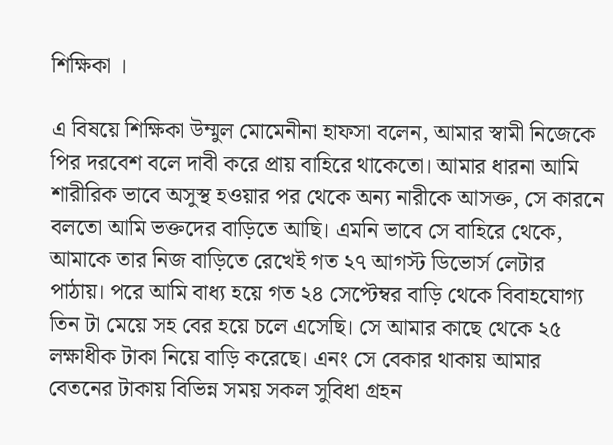শিক্ষিকা ।

এ বিষয়ে শিক্ষিকা উম্মুল মোমেনীনা হাফসা বলেন, আমার স্বামী নিজেকে পির দরবেশ বলে দাবী করে প্রায় বাহিরে থাকেতো। আমার ধারনা আমি শারীরিক ভাবে অসুস্থ হওয়ার পর থেকে অন্য নারীকে আসক্ত, সে কারনে বলতো আমি ভক্তদের বাড়িতে আছি। এমনি ভাবে সে বাহিরে থেকে, আমাকে তার নিজ বাড়িতে রেখেই গত ২৭ আগস্ট ডিভোর্স লেটার পাঠায়। পরে আমি বাধ্য হয়ে গত ২৪ সেপ্টেম্বর বাড়ি থেকে বিবাহযোগ্য তিন টা মেয়ে সহ বের হয়ে চলে এসেছি। সে আমার কাছে থেকে ২৫ লক্ষাধীক টাকা নিয়ে বাড়ি করেছে। এনং সে বেকার থাকায় আমার বেতনের টাকায় বিভিন্ন সময় সকল সুবিধা গ্রহন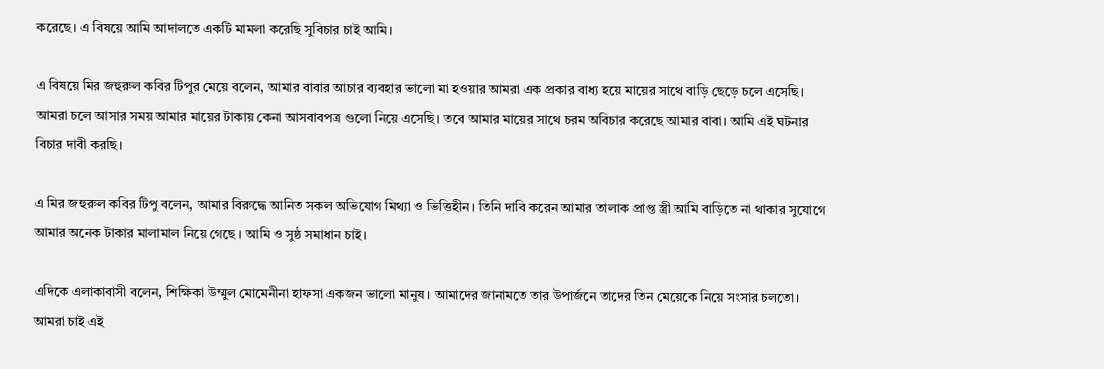করেছে। এ বিষয়ে আমি আদালতে একটি মামলা করেছি সুবিচার চাই আমি।

এ বিষয়ে মির জহুরুল কবির টিপুর মেয়ে বলেন, আমার বাবার আচার ব্যবহার ভালো মা হওয়ার আমরা এক প্রকার বাধ্য হয়ে মায়ের সাথে বাড়ি ছেড়ে চলে এসেছি। আমরা চলে আসার সময় আমার মায়ের টাকায় কেনা আসবাবপত্র গুলো নিয়ে এসেছি। তবে আমার মায়ের সাথে চরম অবিচার করেছে আমার বাবা। আমি এই ঘটনার বিচার দাবী করছি।

এ মির জহুরুল কবির টিপু বলেন, আমার বিরুদ্ধে আনিত সকল অভিযোগ মিথ্যা ও ভিত্তিহীন। তিনি দাবি করেন আমার তালাক প্রাপ্ত স্ত্রী আমি বাড়িতে না থাকার সুযোগে আমার অনেক টাকার মালামাল নিয়ে গেছে । আমি ও সুষ্ঠ সমাধান চাই।

এদিকে এলাকাবাসী বলেন, শিক্ষিকা উম্মুল মোমেনীনা হাফসা একজন ভালো মানুষ। আমাদের জানামতে তার উপার্জনে তাদের তিন মেয়েকে নিয়ে সংসার চলতো। আমরা চাই এই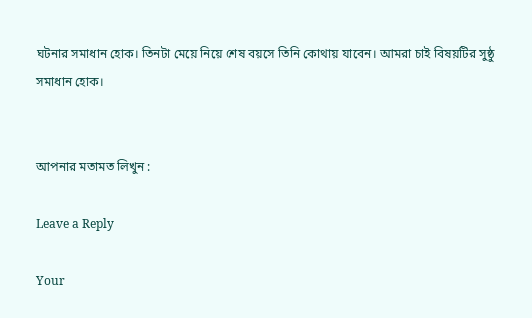ঘটনার সমাধান হোক। তিনটা মেয়ে নিয়ে শেষ বয়সে তিনি কোথায় যাবেন। আমরা চাই বিষয়টির সুষ্ঠু সমাধান হোক।


আপনার মতামত লিখুন :

Leave a Reply

Your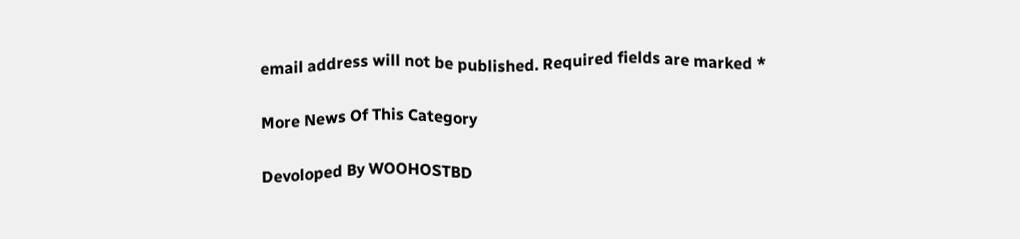email address will not be published. Required fields are marked *

More News Of This Category

Devoloped By WOOHOSTBD